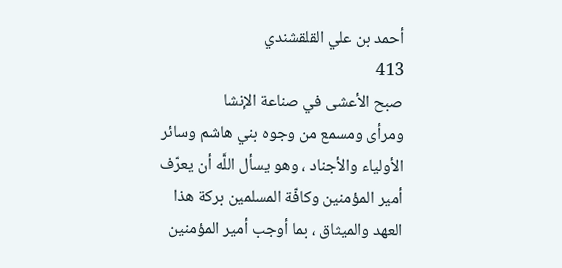أحمد بن علي القلقشندي
413
صبح الأعشى في صناعة الإنشا
ومرأى ومسمع من وجوه بني هاشم وسائر الأولياء والأجناد ، وهو يسأل اللَّه أن يعرّف أمير المؤمنين وكافّة المسلمين بركة هذا العهد والميثاق ، بما أوجب أمير المؤمنين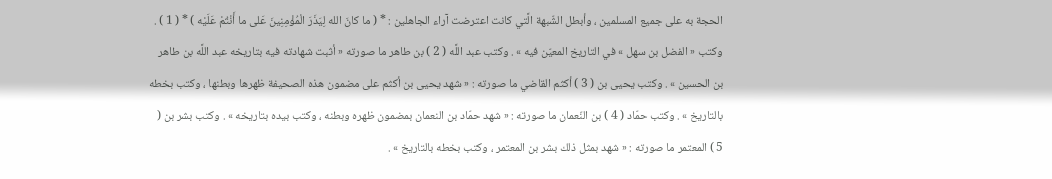الحجة به على جميع المسلمين ، وأبطل الشّبهة الَّتي كانت اعترضت آراء الجاهلين : * ( ما كانَ الله لِيَذَرَ الْمُؤْمِنِينَ عَلى ما أَنْتُمْ عَلَيْه ) * ( 1 ) . وكتب « الفضل بن سهل » في التاريخ المعيّن فيه » . وكتب عبد اللَّه ( 2 ) بن طاهر ما صورته « أثبت شهادته فيه بتاريخه عبد اللَّه بن طاهر بن الحسين » . وكتب يحيى بن ( 3 ) أكثم القاضي ما صورته : « شهد يحيى بن أكثم على مضمون هذه الصحيفة ظهرها وبطنها ، وكتب بخطه بالتاريخ » . وكتب حمّاد ( 4 ) بن النّعمان ما صورته : « شهد حمّاد بن النعمان بمضمون ظهره وبطنه ، وكتب بيده بتاريخه » . وكتب بشر بن ( 5 ) المعتمر ما صورته : « شهد بمثل ذلك بشر بن المعتمر ، وكتب بخطه بالتاريخ » .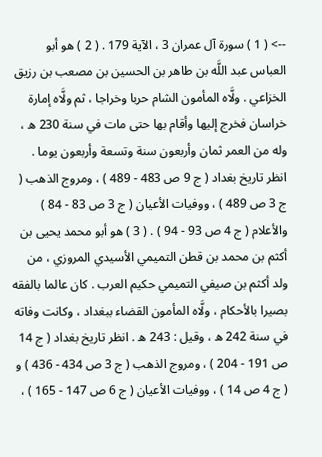--> ( 1 ) سورة آل عمران 3 ، الآية 179 . ( 2 ) هو أبو العباس عبد اللَّه بن طاهر بن الحسين بن مصعب بن رزيق الخزاعي . ولَّاه المأمون الشام حربا وخراجا ، ثم ولَّاه إمارة خراسان فخرج إليها وأقام بها حتى مات في سنة 230 ه ، وله من العمر ثمان وأربعون سنة وتسعة وأربعون يوما . انظر تاريخ بغداد ( ج 9 ص 483 - 489 ) ، ومروج الذهب ( ج 3 ص 489 ) ، ووفيات الأعيان ( ج 3 ص 83 - 84 ) والأعلام ( ج 4 ص 93 - 94 ) . ( 3 ) هو أبو محمد يحيى بن أكثم بن محمد بن قطن التميمي الأسيدي المروزي ، من ولد أكثم بن صيفي التميمي حكيم العرب . كان عالما بالفقه بصيرا بالأحكام ، ولَّاه المأمون القضاء ببغداد ، وكانت وفاته في سنة 242 ه ، وقيل : 243 ه . انظر تاريخ بغداد ( ج 14 ص 191 - 204 ) ، ومروج الذهب ( ج 3 ص 434 - 436 ) و ( ج 4 ص 14 ) ، ووفيات الأعيان ( ج 6 ص 147 - 165 ) ،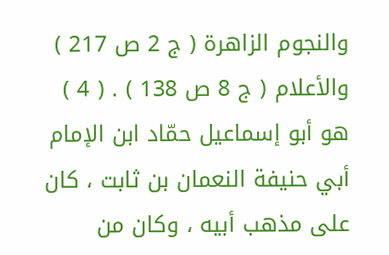والنجوم الزاهرة ( ج 2 ص 217 ) والأعلام ( ج 8 ص 138 ) . ( 4 ) هو أبو إسماعيل حمّاد ابن الإمام أبي حنيفة النعمان بن ثابت ، كان على مذهب أبيه ، وكان من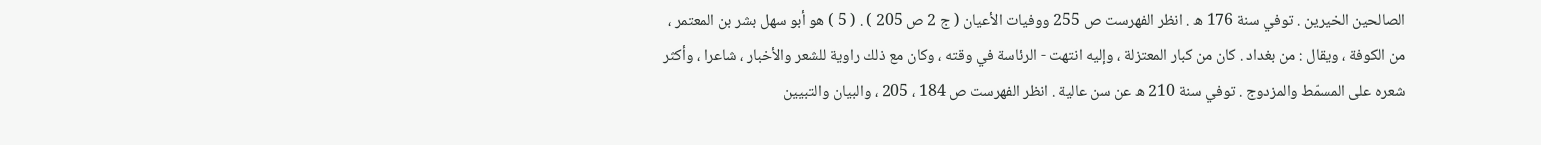الصالحين الخيرين . توفي سنة 176 ه . انظر الفهرست ص 255 ووفيات الأعيان ( ج 2 ص 205 ) . ( 5 ) هو أبو سهل بشر بن المعتمر ، من الكوفة ، ويقال : من بغداد . كان من كبار المعتزلة ، وإليه انتهت - الرئاسة في وقته ، وكان مع ذلك راوية للشعر والأخبار ، شاعرا ، وأكثر شعره على المسمّط والمزدوج . توفي سنة 210 ه عن سن عالية . انظر الفهرست ص 184 ، 205 ، والبيان والتبيين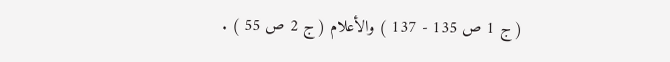( ج 1 ص 135 - 137 ) والأعلام ( ج 2 ص 55 ) .